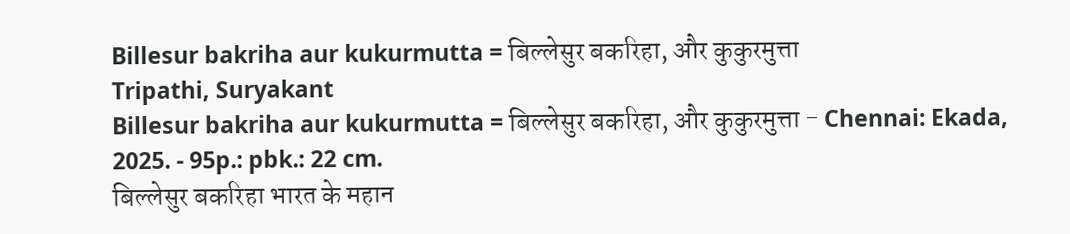Billesur bakriha aur kukurmutta = बिल्लेसुर बकरिहा, और कुकुरमुत्ता
Tripathi, Suryakant
Billesur bakriha aur kukurmutta = बिल्लेसुर बकरिहा, और कुकुरमुत्ता - Chennai: Ekada, 2025. - 95p.: pbk.: 22 cm.
बिल्लेसुर बकरिहा भारत के महान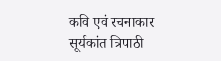कवि एवं रचनाकार सूर्यकांत त्रिपाठी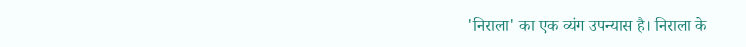'निराला' का एक व्यंग उपन्यास है। निराला के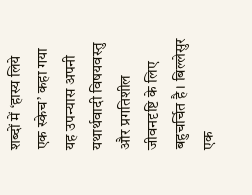शब्दों में ‘हास्य लिये एक स्केच’ कहा गया यह उपन्यास अपनी यथार्थवादी विषयवस्तु और प्रगतिशील जीवनदृष्टि के लिए बहुचर्चित है। बिल्लेसुर एक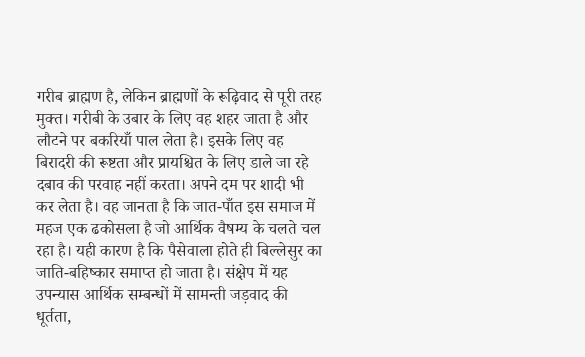गरीब ब्राह्मण है, लेकिन ब्राह्मणों के रूढ़िवाद से पूरी तरह मुक्त। गरीबी के उबार के लिए वह शहर जाता है और लौटने पर बकरियाँ पाल लेता है। इसके लिए वह बिरादरी की रूष्टता और प्रायश्चित के लिए डाले जा रहे दबाव की परवाह नहीं करता। अपने दम पर शादी भी कर लेता है। वह जानता है कि जात-पाँत इस समाज में महज एक ढकोसला है जो आर्थिक वैषम्य के चलते चल रहा है। यही कारण है कि पैसेवाला होते ही बिल्लेसुर का जाति-बहिष्कार समाप्त हो जाता है। संक्षेप में यह उपन्यास आर्थिक सम्बन्धों में सामन्ती जड़वाद की धूर्तता,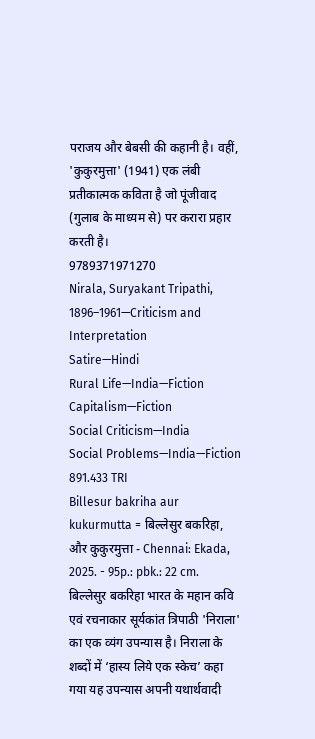पराजय और बेबसी की कहानी है। वहीं, 'कुकुरमुत्ता' (1941) एक लंबी प्रतीकात्मक कविता है जो पूंजीवाद (गुलाब के माध्यम से) पर करारा प्रहार करती है।
9789371971270
Nirala, Suryakant Tripathi, 1896–1961—Criticism and Interpretation
Satire—Hindi
Rural Life—India—Fiction
Capitalism—Fiction
Social Criticism—India
Social Problems—India—Fiction
891.433 TRI
Billesur bakriha aur kukurmutta = बिल्लेसुर बकरिहा, और कुकुरमुत्ता - Chennai: Ekada, 2025. - 95p.: pbk.: 22 cm.
बिल्लेसुर बकरिहा भारत के महान कवि एवं रचनाकार सूर्यकांत त्रिपाठी 'निराला' का एक व्यंग उपन्यास है। निराला के शब्दों में ‘हास्य लिये एक स्केच’ कहा गया यह उपन्यास अपनी यथार्थवादी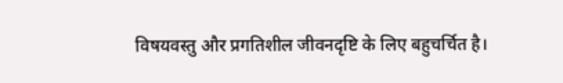विषयवस्तु और प्रगतिशील जीवनदृष्टि के लिए बहुचर्चित है।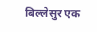बिल्लेसुर एक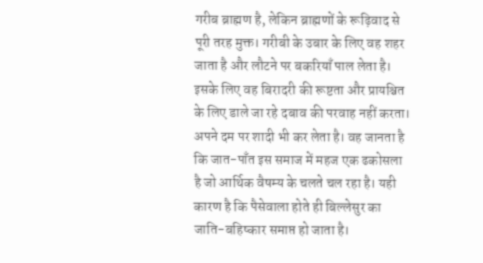गरीब ब्राह्मण है, लेकिन ब्राह्मणों के रूढ़िवाद से पूरी तरह मुक्त। गरीबी के उबार के लिए वह शहर जाता है और लौटने पर बकरियाँ पाल लेता है। इसके लिए वह बिरादरी की रूष्टता और प्रायश्चित के लिए डाले जा रहे दबाव की परवाह नहीं करता। अपने दम पर शादी भी कर लेता है। वह जानता है कि जात-पाँत इस समाज में महज एक ढकोसला है जो आर्थिक वैषम्य के चलते चल रहा है। यही कारण है कि पैसेवाला होते ही बिल्लेसुर का जाति-बहिष्कार समाप्त हो जाता है।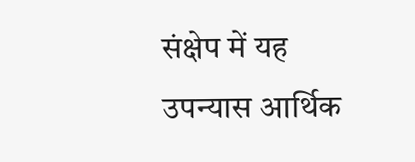संक्षेप में यह उपन्यास आर्थिक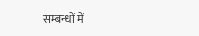सम्बन्धों में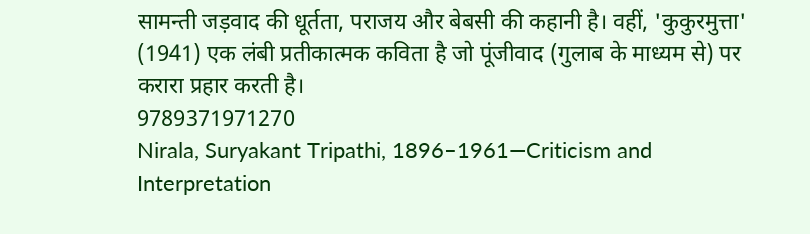सामन्ती जड़वाद की धूर्तता, पराजय और बेबसी की कहानी है। वहीं, 'कुकुरमुत्ता' (1941) एक लंबी प्रतीकात्मक कविता है जो पूंजीवाद (गुलाब के माध्यम से) पर करारा प्रहार करती है।
9789371971270
Nirala, Suryakant Tripathi, 1896–1961—Criticism and Interpretation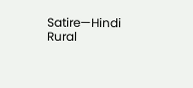Satire—Hindi
Rural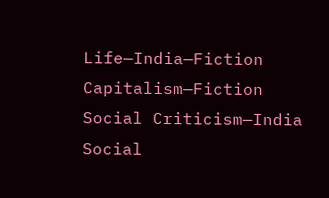Life—India—Fiction
Capitalism—Fiction
Social Criticism—India
Social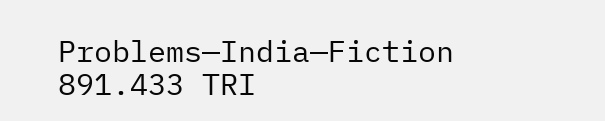Problems—India—Fiction
891.433 TRI